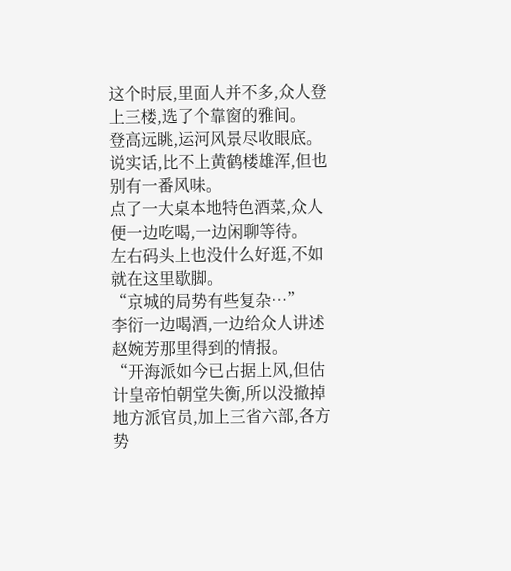这个时辰,里面人并不多,众人登上三楼,选了个靠窗的雅间。
登高远眺,运河风景尽收眼底。
说实话,比不上黄鹤楼雄浑,但也别有一番风味。
点了一大桌本地特色酒菜,众人便一边吃喝,一边闲聊等待。
左右码头上也没什么好逛,不如就在这里歇脚。
“京城的局势有些复杂…”
李衍一边喝酒,一边给众人讲述赵婉芳那里得到的情报。
“开海派如今已占据上风,但估计皇帝怕朝堂失衡,所以没撤掉地方派官员,加上三省六部,各方势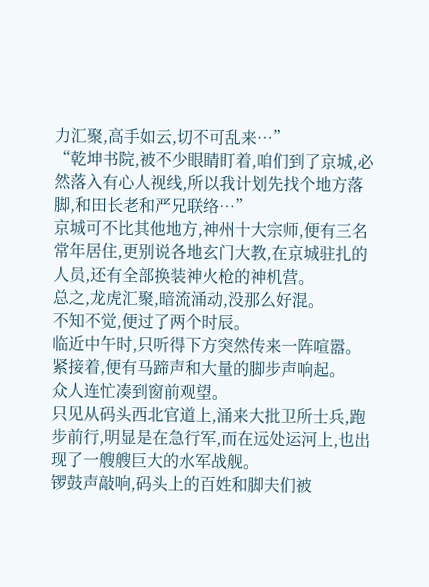力汇聚,高手如云,切不可乱来…”
“乾坤书院,被不少眼睛盯着,咱们到了京城,必然落入有心人视线,所以我计划先找个地方落脚,和田长老和严兄联络…”
京城可不比其他地方,神州十大宗师,便有三名常年居住,更别说各地玄门大教,在京城驻扎的人员,还有全部换装神火枪的神机营。
总之,龙虎汇聚,暗流涌动,没那么好混。
不知不觉,便过了两个时辰。
临近中午时,只听得下方突然传来一阵喧嚣。
紧接着,便有马蹄声和大量的脚步声响起。
众人连忙凑到窗前观望。
只见从码头西北官道上,涌来大批卫所士兵,跑步前行,明显是在急行军,而在远处运河上,也出现了一艘艘巨大的水军战舰。
锣鼓声敲响,码头上的百姓和脚夫们被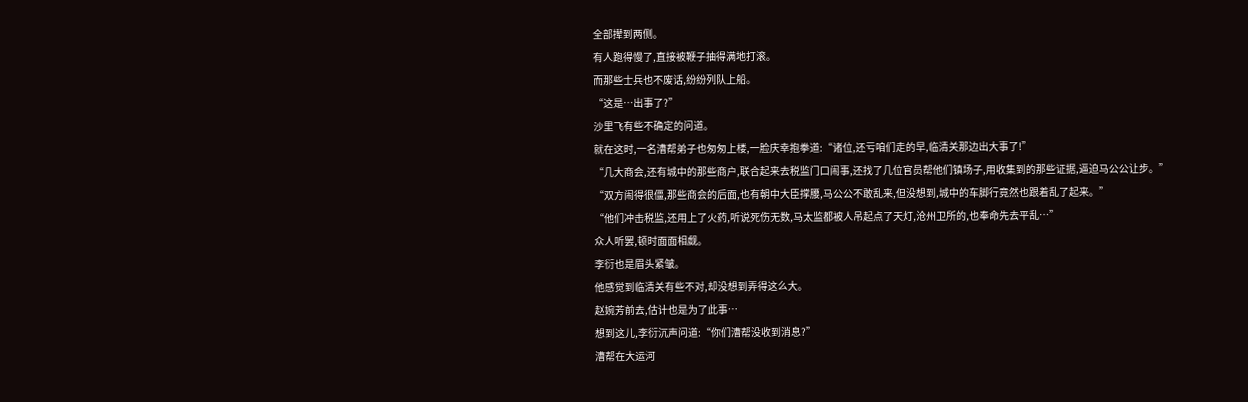全部撵到两侧。
有人跑得慢了,直接被鞭子抽得满地打滚。
而那些士兵也不废话,纷纷列队上船。
“这是…出事了?”
沙里飞有些不确定的问道。
就在这时,一名漕帮弟子也匆匆上楼,一脸庆幸抱拳道:“诸位,还亏咱们走的早,临清关那边出大事了!”
“几大商会,还有城中的那些商户,联合起来去税监门口闹事,还找了几位官员帮他们镇场子,用收集到的那些证据,逼迫马公公让步。”
“双方闹得很僵,那些商会的后面,也有朝中大臣撑腰,马公公不敢乱来,但没想到,城中的车脚行竟然也跟着乱了起来。”
“他们冲击税监,还用上了火药,听说死伤无数,马太监都被人吊起点了天灯,沧州卫所的,也奉命先去平乱…”
众人听罢,顿时面面相觑。
李衍也是眉头紧皱。
他感觉到临清关有些不对,却没想到弄得这么大。
赵婉芳前去,估计也是为了此事…
想到这儿,李衍沉声问道:“你们漕帮没收到消息?”
漕帮在大运河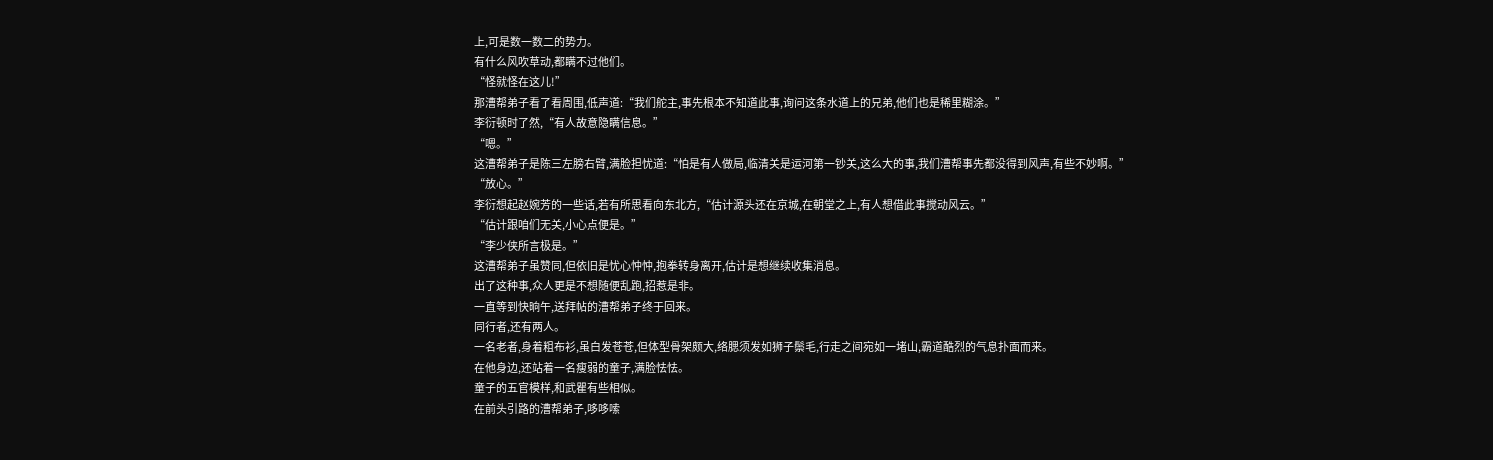上,可是数一数二的势力。
有什么风吹草动,都瞒不过他们。
“怪就怪在这儿!”
那漕帮弟子看了看周围,低声道:“我们舵主,事先根本不知道此事,询问这条水道上的兄弟,他们也是稀里糊涂。”
李衍顿时了然,“有人故意隐瞒信息。”
“嗯。”
这漕帮弟子是陈三左膀右臂,满脸担忧道:“怕是有人做局,临清关是运河第一钞关,这么大的事,我们漕帮事先都没得到风声,有些不妙啊。”
“放心。”
李衍想起赵婉芳的一些话,若有所思看向东北方,“估计源头还在京城,在朝堂之上,有人想借此事搅动风云。”
“估计跟咱们无关,小心点便是。”
“李少侠所言极是。”
这漕帮弟子虽赞同,但依旧是忧心忡忡,抱拳转身离开,估计是想继续收集消息。
出了这种事,众人更是不想随便乱跑,招惹是非。
一直等到快晌午,送拜帖的漕帮弟子终于回来。
同行者,还有两人。
一名老者,身着粗布衫,虽白发苍苍,但体型骨架颇大,络腮须发如狮子鬃毛,行走之间宛如一堵山,霸道酷烈的气息扑面而来。
在他身边,还站着一名瘦弱的童子,满脸怯怯。
童子的五官模样,和武瞿有些相似。
在前头引路的漕帮弟子,哆哆嗦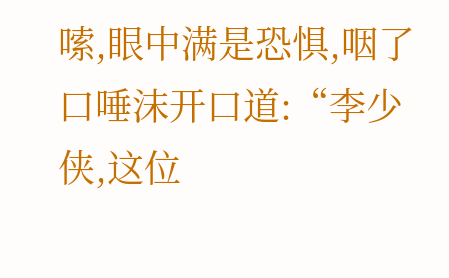嗦,眼中满是恐惧,咽了口唾沫开口道:“李少侠,这位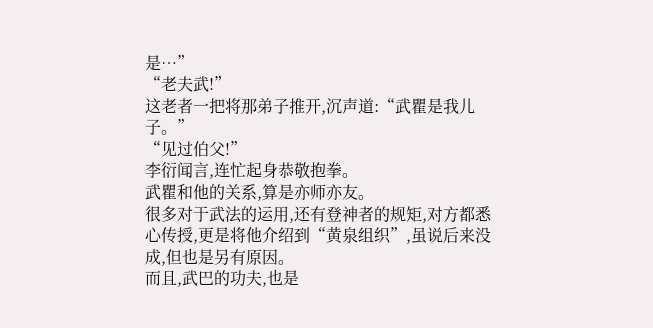是…”
“老夫武!”
这老者一把将那弟子推开,沉声道:“武瞿是我儿子。”
“见过伯父!”
李衍闻言,连忙起身恭敬抱拳。
武瞿和他的关系,算是亦师亦友。
很多对于武法的运用,还有登神者的规矩,对方都悉心传授,更是将他介绍到“黄泉组织”,虽说后来没成,但也是另有原因。
而且,武巴的功夫,也是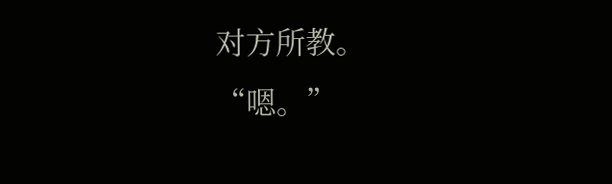对方所教。
“嗯。”